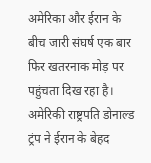अमेरिका और ईरान के बीच जारी संघर्ष एक बार फिर खतरनाक मोड़ पर पहुंचता दिख रहा है। अमेरिकी राष्ट्रपति डोनाल्ड ट्रंप ने ईरान के बेहद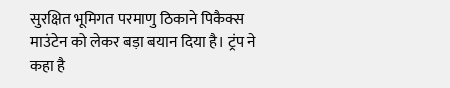सुरक्षित भूमिगत परमाणु ठिकाने पिकैक्स माउंटेन को लेकर बड़ा बयान दिया है। ट्रंप ने कहा है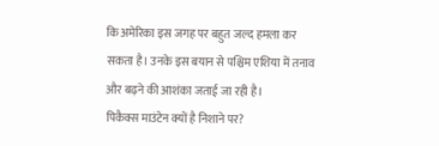कि अमेरिका इस जगह पर बहुत जल्द हमला कर सकता है। उनके इस बयान से पश्चिम एशिया में तनाव और बढ़ने की आशंका जताई जा रही है।
पिकैक्स माउंटेन क्यों है निशाने पर?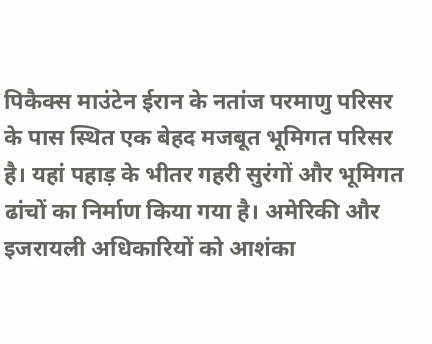पिकैक्स माउंटेन ईरान के नतांज परमाणु परिसर के पास स्थित एक बेहद मजबूत भूमिगत परिसर है। यहां पहाड़ के भीतर गहरी सुरंगों और भूमिगत ढांचों का निर्माण किया गया है। अमेरिकी और इजरायली अधिकारियों को आशंका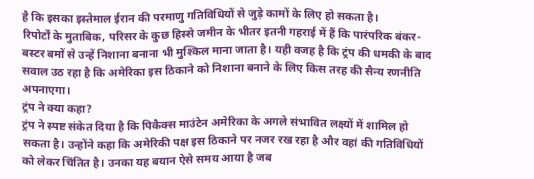है कि इसका इस्तेमाल ईरान की परमाणु गतिविधियों से जुड़े कामों के लिए हो सकता है।
रिपोर्टों के मुताबिक, परिसर के कुछ हिस्से जमीन के भीतर इतनी गहराई में हैं कि पारंपरिक बंकर-बस्टर बमों से उन्हें निशाना बनाना भी मुश्किल माना जाता है। यही वजह है कि ट्रंप की धमकी के बाद सवाल उठ रहा है कि अमेरिका इस ठिकाने को निशाना बनाने के लिए किस तरह की सैन्य रणनीति अपनाएगा।
ट्रंप ने क्या कहा?
ट्रंप ने स्पष्ट संकेत दिया है कि पिकैक्स माउंटेन अमेरिका के अगले संभावित लक्ष्यों में शामिल हो सकता है। उन्होंने कहा कि अमेरिकी पक्ष इस ठिकाने पर नजर रख रहा है और वहां की गतिविधियों को लेकर चिंतित है। उनका यह बयान ऐसे समय आया है जब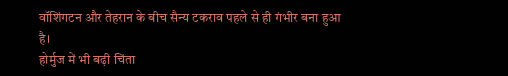वॉशिंगटन और तेहरान के बीच सैन्य टकराव पहले से ही गंभीर बना हुआ है।
होर्मुज में भी बढ़ी चिंता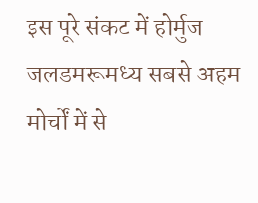इस पूरे संकट में होर्मुज जलडमरूमध्य सबसे अहम मोर्चों में से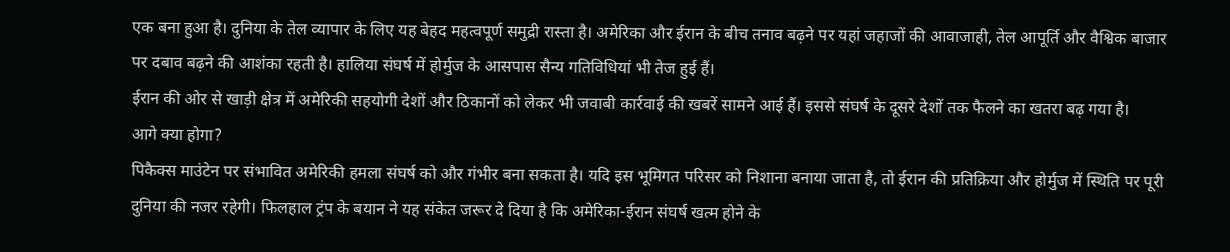एक बना हुआ है। दुनिया के तेल व्यापार के लिए यह बेहद महत्वपूर्ण समुद्री रास्ता है। अमेरिका और ईरान के बीच तनाव बढ़ने पर यहां जहाजों की आवाजाही, तेल आपूर्ति और वैश्विक बाजार पर दबाव बढ़ने की आशंका रहती है। हालिया संघर्ष में होर्मुज के आसपास सैन्य गतिविधियां भी तेज हुई हैं।
ईरान की ओर से खाड़ी क्षेत्र में अमेरिकी सहयोगी देशों और ठिकानों को लेकर भी जवाबी कार्रवाई की खबरें सामने आई हैं। इससे संघर्ष के दूसरे देशों तक फैलने का खतरा बढ़ गया है।
आगे क्या होगा?
पिकैक्स माउंटेन पर संभावित अमेरिकी हमला संघर्ष को और गंभीर बना सकता है। यदि इस भूमिगत परिसर को निशाना बनाया जाता है, तो ईरान की प्रतिक्रिया और होर्मुज में स्थिति पर पूरी दुनिया की नजर रहेगी। फिलहाल ट्रंप के बयान ने यह संकेत जरूर दे दिया है कि अमेरिका-ईरान संघर्ष खत्म होने के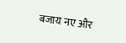बजाय नए और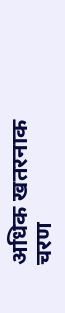अधिक खतरनाक चरण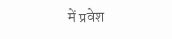में प्रवेश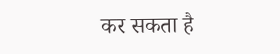कर सकता है